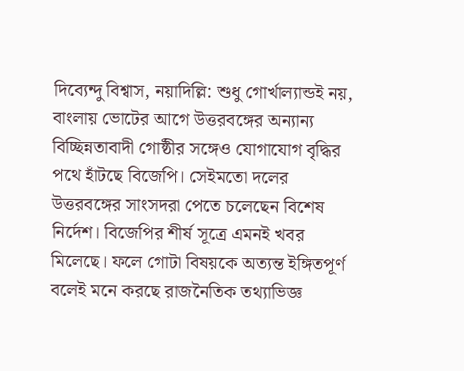দিব্যেন্দু বিশ্বাস, নয়াদিল্লি: শুধু গোর্খাল্যান্ডই নয়, বাংলায় ভোটের আগে উত্তরবঙ্গের অন্যান্য বিচ্ছিন্নতাবাদী গোষ্ঠীর সঙ্গেও যোগাযোগ বৃদ্ধির পথে হাঁটছে বিজেপি। সেইমতো দলের উত্তরবঙ্গের সাংসদরা পেতে চলেছেন বিশেষ নির্দেশ। বিজেপির শীর্ষ সূত্রে এমনই খবর মিলেছে। ফলে গোটা বিষয়কে অত্যন্ত ইঙ্গিতপূর্ণ বলেই মনে করছে রাজনৈতিক তথ্যাভিজ্ঞ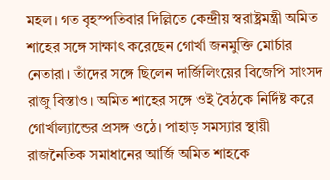মহল। গত বৃহস্পতিবার দিল্লিতে কেন্দ্রীয় স্বরাষ্ট্রমন্ত্রী অমিত শাহের সঙ্গে সাক্ষাৎ করেছেন গোর্খা জনমুক্তি মোর্চার নেতারা। তাঁদের সঙ্গে ছিলেন দার্জিলিংয়ের বিজেপি সাংসদ রাজু বিস্তাও। অমিত শাহের সঙ্গে ওই বৈঠকে নির্দিষ্ট করে গোর্খাল্যান্ডের প্রসঙ্গ ওঠে। পাহাড় সমস্যার স্থায়ী রাজনৈতিক সমাধানের আর্জি অমিত শাহকে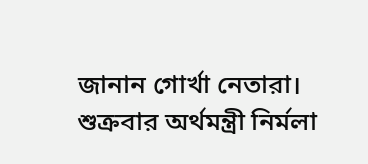জানান গোর্খা নেতারা। শুক্রবার অর্থমন্ত্রী নির্মলা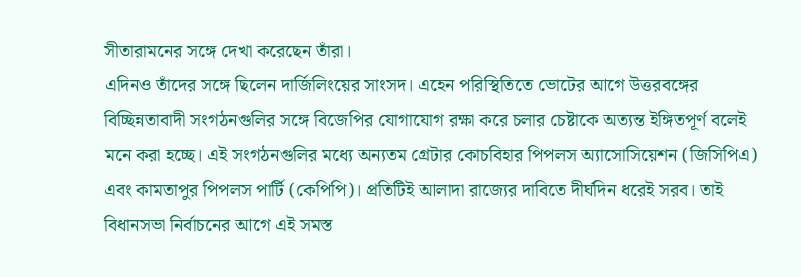সীতারামনের সঙ্গে দেখা করেছেন তাঁরা।
এদিনও তাঁদের সঙ্গে ছিলেন দার্জিলিংয়ের সাংসদ। এহেন পরিস্থিতিতে ভোটের আগে উত্তরবঙ্গের বিচ্ছিন্নতাবাদী সংগঠনগুলির সঙ্গে বিজেপির যোগাযোগ রক্ষা করে চলার চেষ্টাকে অত্যন্ত ইঙ্গিতপূর্ণ বলেই মনে করা হচ্ছে। এই সংগঠনগুলির মধ্যে অন্যতম গ্রেটার কোচবিহার পিপলস অ্যাসোসিয়েশন (জিসিপিএ) এবং কামতাপুর পিপলস পার্টি (কেপিপি)। প্রতিটিই আলাদা রাজ্যের দাবিতে দীর্ঘদিন ধরেই সরব। তাই বিধানসভা নির্বাচনের আগে এই সমস্ত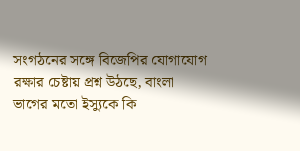সংগঠনের সঙ্গে বিজেপির যোগাযোগ রক্ষার চেষ্টায় প্রশ্ন উঠছে, বাংলা ভাগের মতো ইস্যুকে কি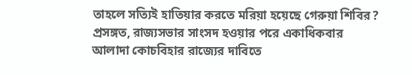তাহলে সত্যিই হাতিয়ার করতে মরিয়া হয়েছে গেরুয়া শিবির? প্রসঙ্গত, রাজ্যসভার সাংসদ হওয়ার পরে একাধিকবার আলাদা কোচবিহার রাজ্যের দাবিতে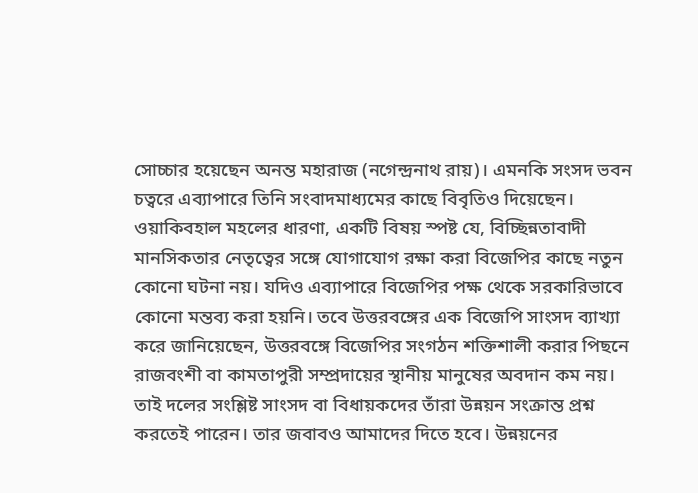সোচ্চার হয়েছেন অনন্ত মহারাজ (নগেন্দ্রনাথ রায়)। এমনকি সংসদ ভবন চত্বরে এব্যাপারে তিনি সংবাদমাধ্যমের কাছে বিবৃতিও দিয়েছেন। ওয়াকিবহাল মহলের ধারণা, একটি বিষয় স্পষ্ট যে, বিচ্ছিন্নতাবাদী মানসিকতার নেতৃত্বের সঙ্গে যোগাযোগ রক্ষা করা বিজেপির কাছে নতুন কোনো ঘটনা নয়। যদিও এব্যাপারে বিজেপির পক্ষ থেকে সরকারিভাবে কোনো মন্তব্য করা হয়নি। তবে উত্তরবঙ্গের এক বিজেপি সাংসদ ব্যাখ্যা করে জানিয়েছেন, উত্তরবঙ্গে বিজেপির সংগঠন শক্তিশালী করার পিছনে রাজবংশী বা কামতাপুরী সম্প্রদায়ের স্থানীয় মানুষের অবদান কম নয়। তাই দলের সংশ্লিষ্ট সাংসদ বা বিধায়কদের তাঁরা উন্নয়ন সংক্রান্ত প্রশ্ন করতেই পারেন। তার জবাবও আমাদের দিতে হবে। উন্নয়নের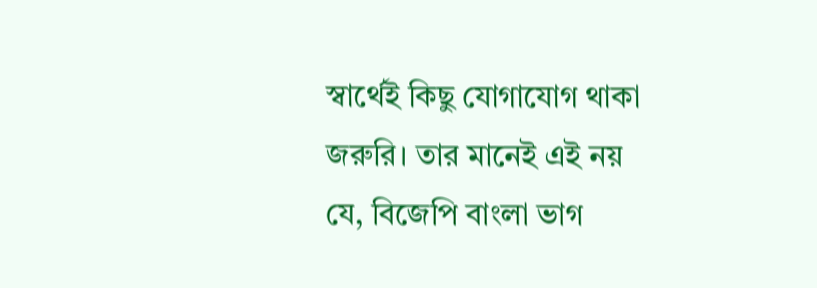স্বার্থেই কিছু যোগাযোগ থাকা জরুরি। তার মানেই এই নয় যে, বিজেপি বাংলা ভাগ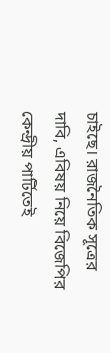চাইছে। রাজনৈতিক সূত্রের দাবি, এবিষয় নিয়ে বিজেপির কেন্দ্রীয় পার্টিতেই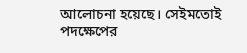আলোচনা হয়েছে। সেইমতোই পদক্ষেপের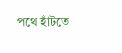পথে হাঁটতে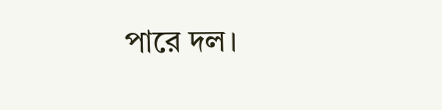পারে দল।